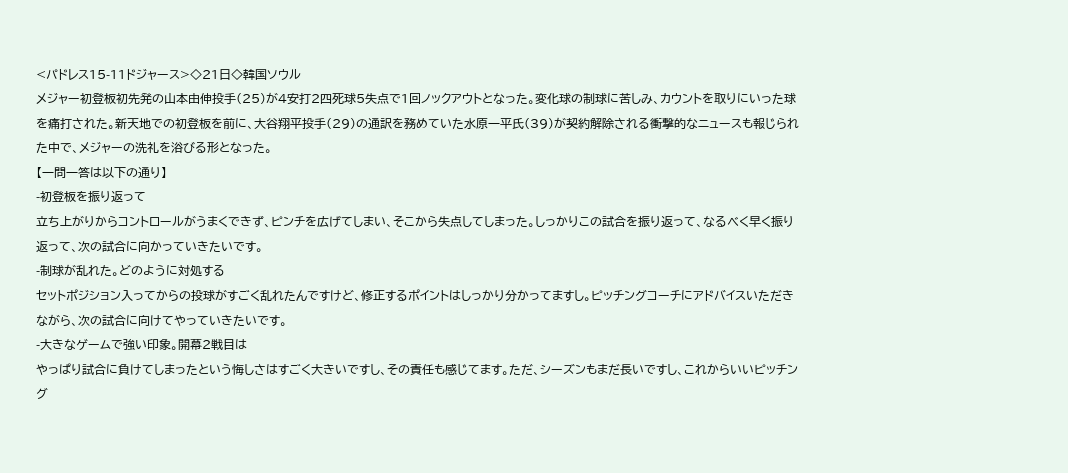<パドレス15-11ドジャース>◇21日◇韓国ソウル
メジャー初登板初先発の山本由伸投手(25)が4安打2四死球5失点で1回ノックアウトとなった。変化球の制球に苦しみ、カウントを取りにいった球を痛打された。新天地での初登板を前に、大谷翔平投手(29)の通訳を務めていた水原一平氏(39)が契約解除される衝撃的なニュースも報じられた中で、メジャーの洗礼を浴びる形となった。
【一問一答は以下の通り】
-初登板を振り返って
立ち上がりからコントロールがうまくできず、ピンチを広げてしまい、そこから失点してしまった。しっかりこの試合を振り返って、なるべく早く振り返って、次の試合に向かっていきたいです。
-制球が乱れた。どのように対処する
セットポジション入ってからの投球がすごく乱れたんですけど、修正するポイントはしっかり分かってますし。ピッチングコーチにアドバイスいただきながら、次の試合に向けてやっていきたいです。
-大きなゲームで強い印象。開幕2戦目は
やっぱり試合に負けてしまったという悔しさはすごく大きいですし、その責任も感じてます。ただ、シーズンもまだ長いですし、これからいいピッチング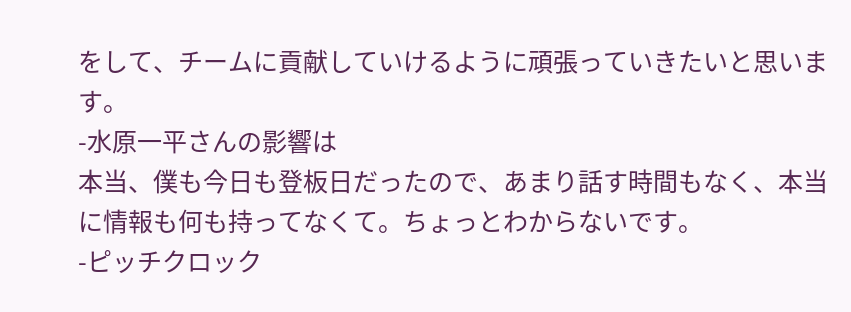をして、チームに貢献していけるように頑張っていきたいと思います。
-水原一平さんの影響は
本当、僕も今日も登板日だったので、あまり話す時間もなく、本当に情報も何も持ってなくて。ちょっとわからないです。
-ピッチクロック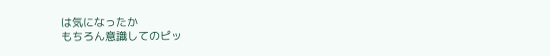は気になったか
もちろん意識してのピッ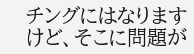チングにはなりますけど、そこに問題が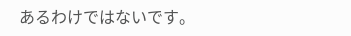あるわけではないです。